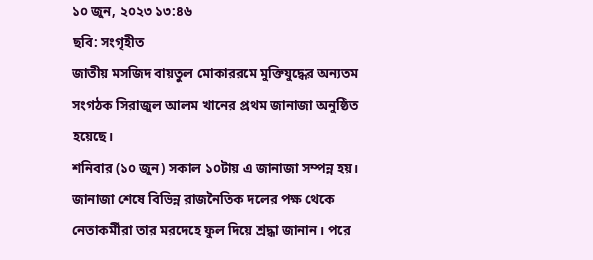১০ জুন, ২০২৩ ১৩:৪৬
ছবি: সংগৃহীত
জাতীয় মসজিদ বায়তুল মোকাররমে মুক্তিযুদ্ধের অন্যতম সংগঠক সিরাজুল আলম খানের প্রথম জানাজা অনুষ্ঠিত হয়েছে।
শনিবার (১০ জুন) সকাল ১০টায় এ জানাজা সম্পন্ন হয়।
জানাজা শেষে বিভিন্ন রাজনৈতিক দলের পক্ষ থেকে নেতাকর্মীরা তার মরদেহে ফুল দিয়ে শ্রদ্ধা জানান। পরে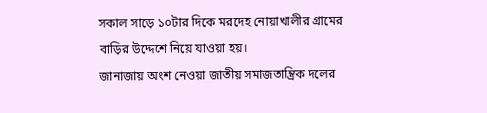সকাল সাড়ে ১০টার দিকে মরদেহ নোয়াখালীর গ্রামের বাড়ির উদ্দেশে নিয়ে যাওয়া হয়।
জানাজায় অংশ নেওয়া জাতীয় সমাজতান্ত্রিক দলের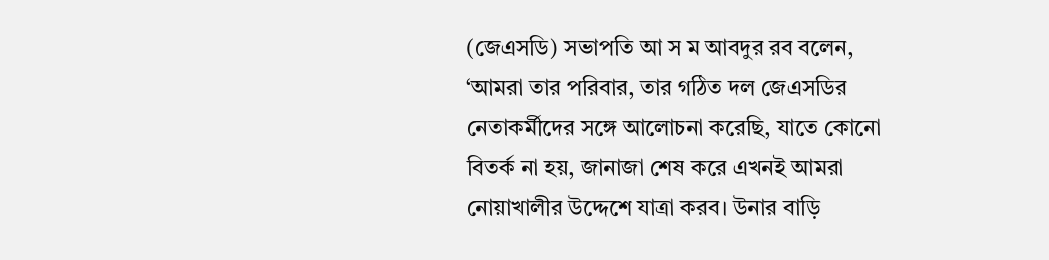(জেএসডি) সভাপতি আ স ম আবদুর রব বলেন, ‘আমরা তার পরিবার, তার গঠিত দল জেএসডির নেতাকর্মীদের সঙ্গে আলোচনা করেছি, যাতে কোনো বিতর্ক না হয়, জানাজা শেষ করে এখনই আমরা নোয়াখালীর উদ্দেশে যাত্রা করব। উনার বাড়ি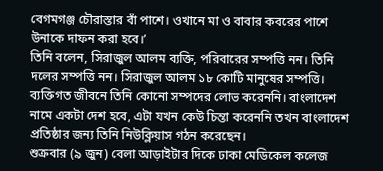বেগমগঞ্জ চৌরাস্তার বাঁ পাশে। ওখানে মা ও বাবার কবরের পাশে উনাকে দাফন করা হবে।’
তিনি বলেন, সিরাজুল আলম ব্যক্তি, পরিবারের সম্পত্তি নন। তিনি দলের সম্পত্তি নন। সিরাজুল আলম ১৮ কোটি মানুষের সম্পত্তি। ব্যক্তিগত জীবনে তিনি কোনো সম্পদের লোভ করেননি। বাংলাদেশ নামে একটা দেশ হবে, এটা যখন কেউ চিন্তা করেননি তখন বাংলাদেশ প্রতিষ্ঠার জন্য তিনি নিউক্লিয়াস গঠন করেছেন।
শুক্রবার (৯ জুন) বেলা আড়াইটার দিকে ঢাকা মেডিকেল কলেজ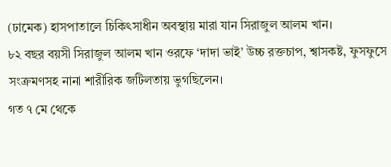(ঢামেক) হাসপাতালে চিকিৎসাধীন অবস্থায় মারা যান সিরাজুল আলম খান।
৮২ বছর বয়সী সিরাজুল আলম খান ওরফে ‘দাদা ভাই’ উচ্চ রক্তচাপ, শ্বাসকষ্ট, ফুসফুসে সংক্রমণসহ নানা শারীরিক জটিলতায় ভুগছিলেন।
গত ৭ মে থেকে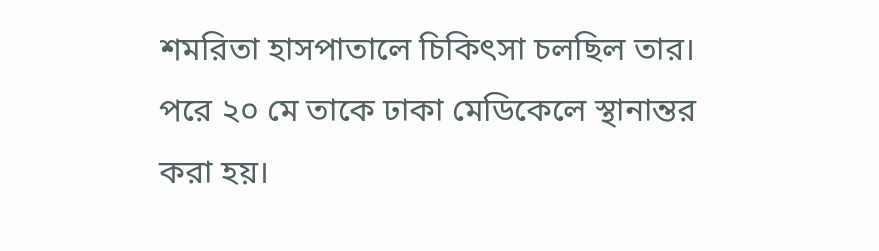শমরিতা হাসপাতালে চিকিৎসা চলছিল তার। পরে ২০ মে তাকে ঢাকা মেডিকেলে স্থানান্তর করা হয়।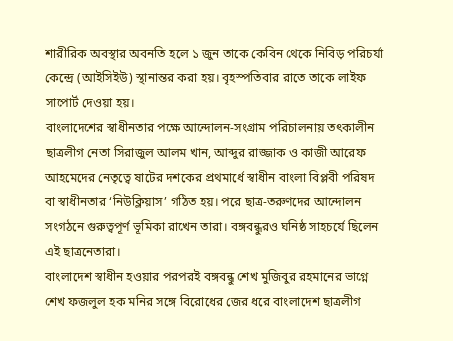শারীরিক অবস্থার অবনতি হলে ১ জুন তাকে কেবিন থেকে নিবিড় পরিচর্যা কেন্দ্রে (আইসিইউ) স্থানান্তর করা হয়। বৃহস্পতিবার রাতে তাকে লাইফ সাপোর্ট দেওয়া হয়।
বাংলাদেশের স্বাধীনতার পক্ষে আন্দোলন-সংগ্রাম পরিচালনায় তৎকালীন ছাত্রলীগ নেতা সিরাজুল আলম খান, আব্দুর রাজ্জাক ও কাজী আরেফ আহমেদের নেতৃত্বে ষাটের দশকের প্রথমার্ধে স্বাধীন বাংলা বিপ্লবী পরিষদ বা স্বাধীনতার ‘নিউক্লিয়াস’ গঠিত হয়। পরে ছাত্র-তরুণদের আন্দোলন সংগঠনে গুরুত্বপূর্ণ ভূমিকা রাখেন তারা। বঙ্গবন্ধুরও ঘনিষ্ঠ সাহচর্যে ছিলেন এই ছাত্রনেতারা।
বাংলাদেশ স্বাধীন হওয়ার পরপরই বঙ্গবন্ধু শেখ মুজিবুর রহমানের ভাগ্নে শেখ ফজলুল হক মনির সঙ্গে বিরোধের জের ধরে বাংলাদেশ ছাত্রলীগ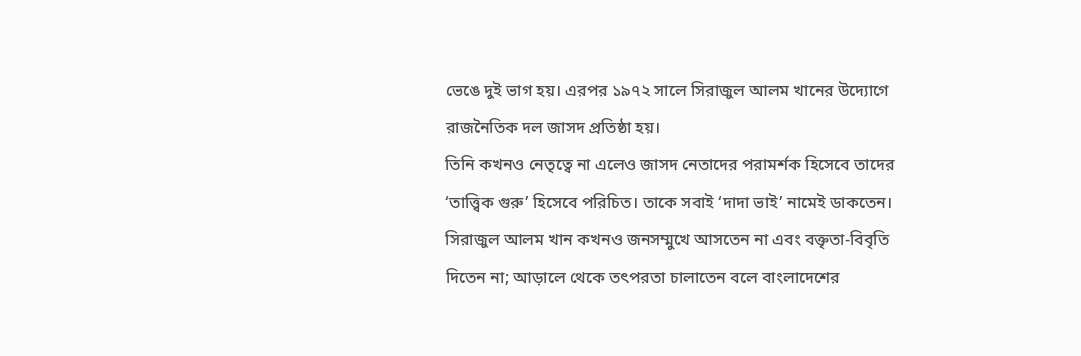ভেঙে দুই ভাগ হয়। এরপর ১৯৭২ সালে সিরাজুল আলম খানের উদ্যোগে রাজনৈতিক দল জাসদ প্রতিষ্ঠা হয়।
তিনি কখনও নেতৃত্বে না এলেও জাসদ নেতাদের পরামর্শক হিসেবে তাদের ‘তাত্ত্বিক গুরু’ হিসেবে পরিচিত। তাকে সবাই ‘দাদা ভাই’ নামেই ডাকতেন।
সিরাজুল আলম খান কখনও জনসম্মুখে আসতেন না এবং বক্তৃতা-বিবৃতি দিতেন না; আড়ালে থেকে তৎপরতা চালাতেন বলে বাংলাদেশের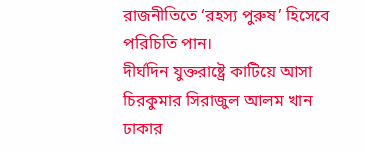রাজনীতিতে ‘রহস্য পুরুষ’ হিসেবে পরিচিতি পান।
দীর্ঘদিন যুক্তরাষ্ট্রে কাটিয়ে আসা চিরকুমার সিরাজুল আলম খান ঢাকার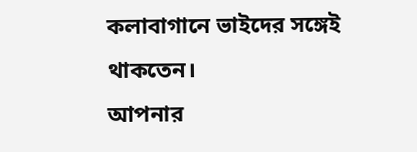কলাবাগানে ভাইদের সঙ্গেই থাকতেন।
আপনার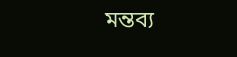মন্তব্য